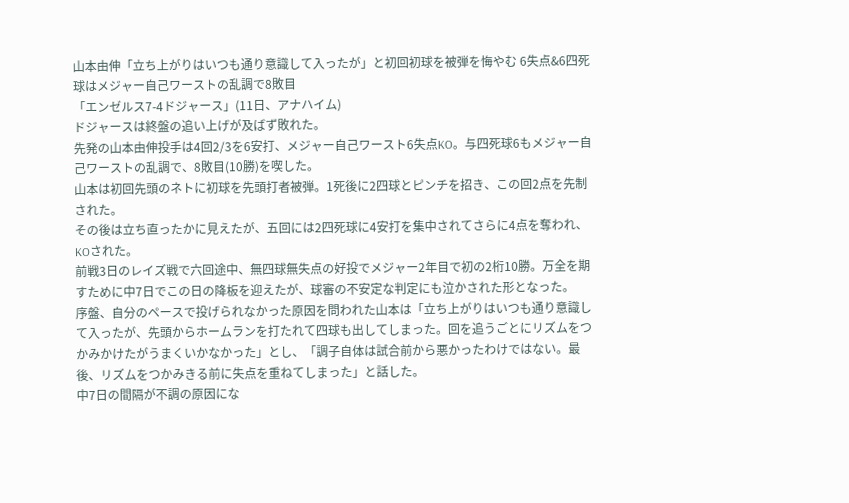山本由伸「立ち上がりはいつも通り意識して入ったが」と初回初球を被弾を悔やむ 6失点&6四死球はメジャー自己ワーストの乱調で8敗目
「エンゼルス7-4ドジャース」(11日、アナハイム)
ドジャースは終盤の追い上げが及ばず敗れた。
先発の山本由伸投手は4回2/3を6安打、メジャー自己ワースト6失点KO。与四死球6もメジャー自己ワーストの乱調で、8敗目(10勝)を喫した。
山本は初回先頭のネトに初球を先頭打者被弾。1死後に2四球とピンチを招き、この回2点を先制された。
その後は立ち直ったかに見えたが、五回には2四死球に4安打を集中されてさらに4点を奪われ、KOされた。
前戦3日のレイズ戦で六回途中、無四球無失点の好投でメジャー2年目で初の2桁10勝。万全を期すために中7日でこの日の降板を迎えたが、球審の不安定な判定にも泣かされた形となった。
序盤、自分のペースで投げられなかった原因を問われた山本は「立ち上がりはいつも通り意識して入ったが、先頭からホームランを打たれて四球も出してしまった。回を追うごとにリズムをつかみかけたがうまくいかなかった」とし、「調子自体は試合前から悪かったわけではない。最後、リズムをつかみきる前に失点を重ねてしまった」と話した。
中7日の間隔が不調の原因にな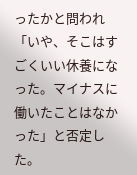ったかと問われ「いや、そこはすごくいい休養になった。マイナスに働いたことはなかった」と否定した。